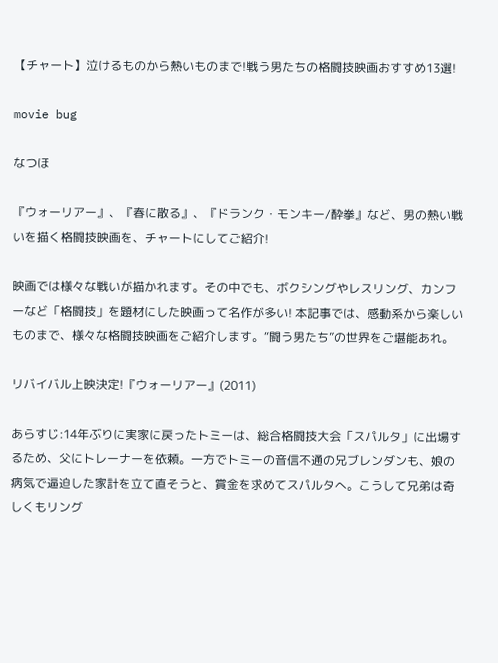【チャート】泣けるものから熱いものまで!戦う男たちの格闘技映画おすすめ13選!

movie bug

なつほ

『ウォーリアー』、『春に散る』、『ドランク・モンキー/酔拳』など、男の熱い戦いを描く格闘技映画を、チャートにしてご紹介!

映画では様々な戦いが描かれます。その中でも、ボクシングやレスリング、カンフーなど「格闘技」を題材にした映画って名作が多い! 本記事では、感動系から楽しいものまで、様々な格闘技映画をご紹介します。“闘う男たち”の世界をご堪能あれ。

リバイバル上映決定!『ウォーリアー』(2011)

あらすじ:14年ぶりに実家に戻ったトミーは、総合格闘技大会「スパルタ」に出場するため、父にトレーナーを依頼。一方でトミーの音信不通の兄ブレンダンも、娘の病気で逼迫した家計を立て直そうと、賞金を求めてスパルタへ。こうして兄弟は奇しくもリング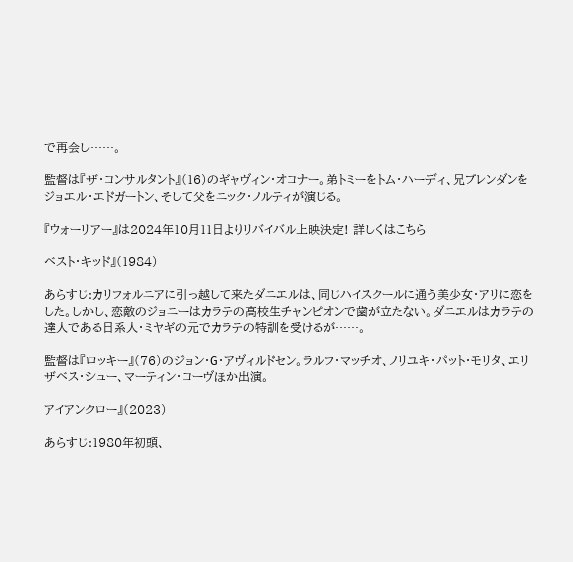で再会し……。

監督は『ザ・コンサルタント』(16)のギャヴィン・オコナー。弟トミーをトム・ハーディ、兄ブレンダンをジョエル・エドガートン、そして父をニック・ノルティが演じる。

『ウォーリアー』は2024年10月11日よりリバイバル上映決定! 詳しくはこちら

ベスト・キッド』(1984)

あらすじ:カリフォルニアに引っ越して来たダニエルは、同じハイスクールに通う美少女・アリに恋をした。しかし、恋敵のジョニーはカラテの高校生チャンピオンで歯が立たない。ダニエルはカラテの達人である日系人・ミヤギの元でカラテの特訓を受けるが……。

監督は『ロッキー』(76)のジョン・G・アヴィルドセン。ラルフ・マッチオ、ノリユキ・パット・モリタ、エリザベス・シュー、マーティン・コーヴほか出演。

アイアンクロー』(2023)

あらすじ:1980年初頭、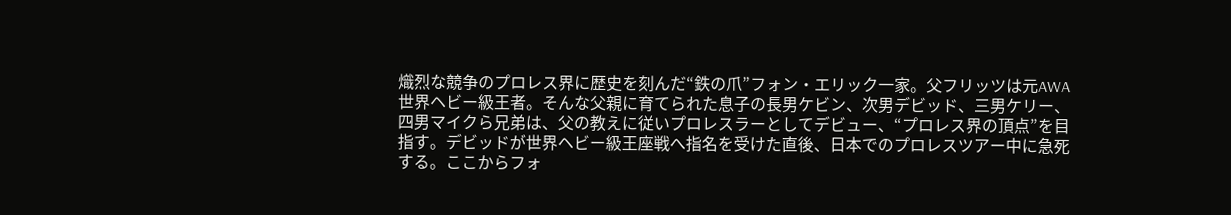熾烈な競争のプロレス界に歴史を刻んだ“鉄の爪”フォン・エリック一家。父フリッツは元AWA世界ヘビー級王者。そんな父親に育てられた息子の長男ケビン、次男デビッド、三男ケリー、四男マイクら兄弟は、父の教えに従いプロレスラーとしてデビュー、“プロレス界の頂点”を目指す。デビッドが世界ヘビー級王座戦へ指名を受けた直後、日本でのプロレスツアー中に急死する。ここからフォ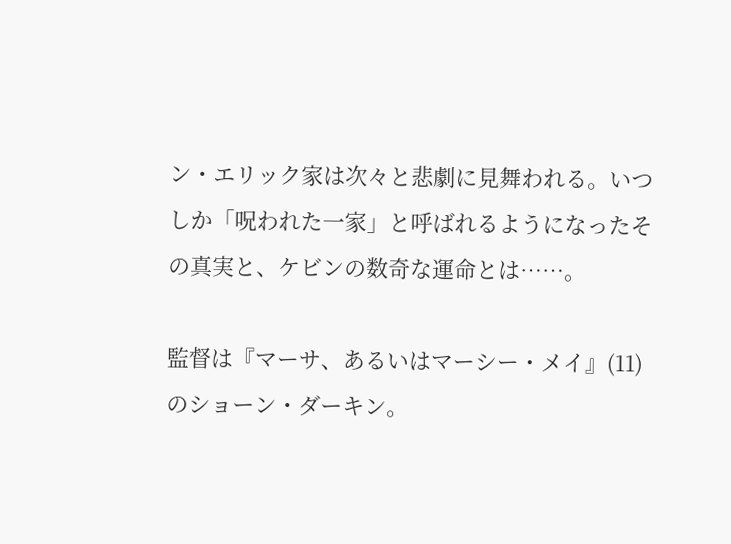ン・エリック家は次々と悲劇に見舞われる。いつしか「呪われた一家」と呼ばれるようになったその真実と、ケビンの数奇な運命とは……。

監督は『マーサ、あるいはマーシー・メイ』(11)のショーン・ダーキン。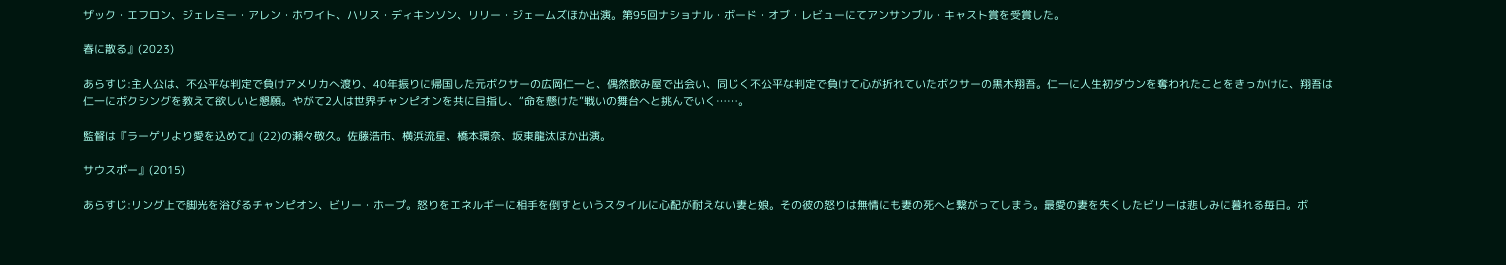ザック・エフロン、ジェレミー・アレン・ホワイト、ハリス・ディキンソン、リリー・ジェームズほか出演。第95回ナショナル・ボード・オブ・レビューにてアンサンブル・キャスト賞を受賞した。

春に散る』(2023)

あらすじ:主人公は、不公平な判定で負けアメリカへ渡り、40年振りに帰国した元ボクサーの広岡仁一と、偶然飲み屋で出会い、同じく不公平な判定で負けて心が折れていたボクサーの黒木翔吾。仁一に人生初ダウンを奪われたことをきっかけに、翔吾は仁一にボクシングを教えて欲しいと懇願。やがて2人は世界チャンピオンを共に⽬指し、“命を懸けた”戦いの舞台へと挑んでいく……。

監督は『ラーゲリより愛を込めて』(22)の瀬々敬久。佐藤浩市、横浜流星、橋本環奈、坂東龍汰ほか出演。

サウスポー』(2015)

あらすじ:リング上で脚光を浴びるチャンピオン、ビリー・ホープ。怒りをエネルギーに相手を倒すというスタイルに心配が耐えない妻と娘。その彼の怒りは無情にも妻の死へと繋がってしまう。最愛の妻を失くしたビリーは悲しみに暮れる毎日。ボ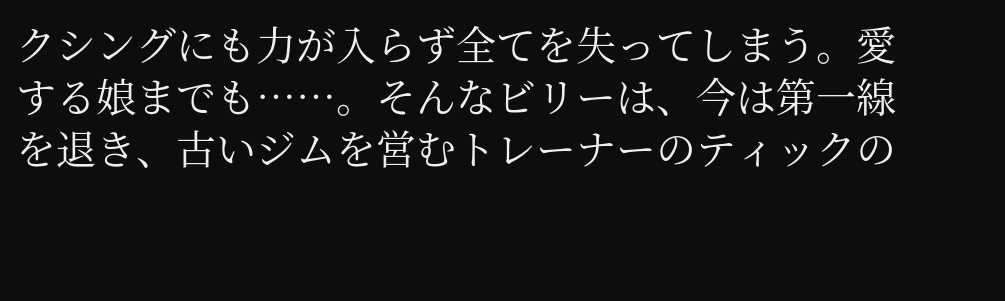クシングにも力が入らず全てを失ってしまう。愛する娘までも……。そんなビリーは、今は第一線を退き、古いジムを営むトレーナーのティックの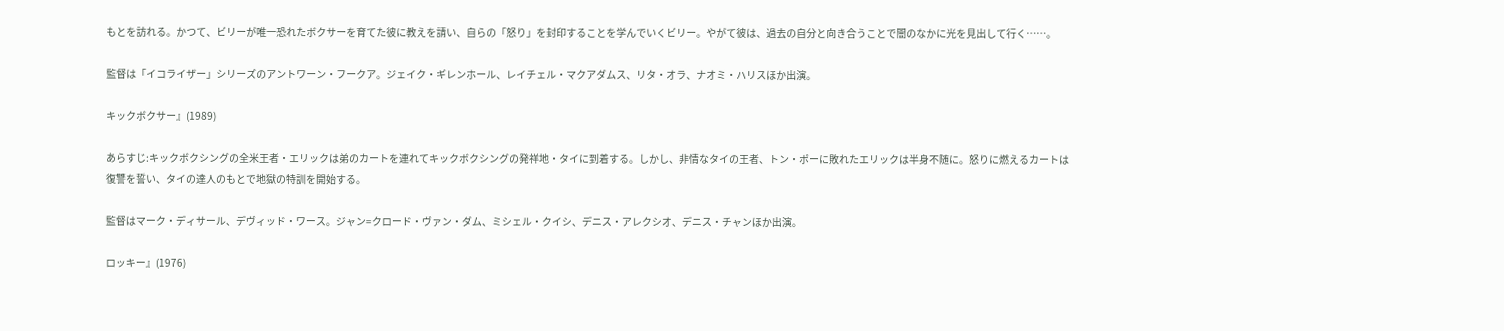もとを訪れる。かつて、ビリーが唯一恐れたボクサーを育てた彼に教えを請い、自らの「怒り」を封印することを学んでいくビリー。やがて彼は、過去の自分と向き合うことで闇のなかに光を見出して行く……。

監督は「イコライザー」シリーズのアントワーン・フークア。ジェイク・ギレンホール、レイチェル・マクアダムス、リタ・オラ、ナオミ・ハリスほか出演。

キックボクサー』(1989)

あらすじ:キックボクシングの全米王者・エリックは弟のカートを連れてキックボクシングの発祥地・タイに到着する。しかし、非情なタイの王者、トン・ポーに敗れたエリックは半身不随に。怒りに燃えるカートは復讐を誓い、タイの達人のもとで地獄の特訓を開始する。

監督はマーク・ディサール、デヴィッド・ワース。ジャン=クロード・ヴァン・ダム、ミシェル・クイシ、デニス・アレクシオ、デニス・チャンほか出演。

ロッキー』(1976)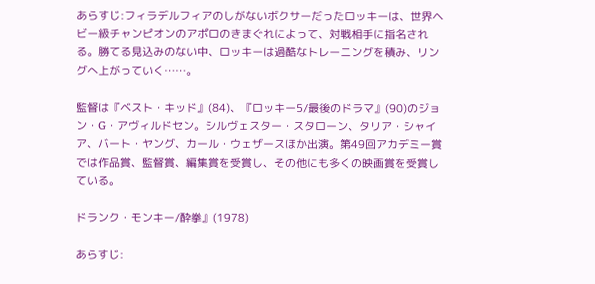あらすじ:フィラデルフィアのしがないボクサーだったロッキーは、世界ヘビー級チャンピオンのアポロのきまぐれによって、対戦相手に指名される。勝てる見込みのない中、ロッキーは過酷なトレーニングを積み、リングへ上がっていく……。

監督は『ベスト・キッド』(84)、『ロッキー5/最後のドラマ』(90)のジョン・G・アヴィルドセン。シルヴェスター・スタローン、タリア・シャイア、バート・ヤング、カール・ウェザースほか出演。第49回アカデミー賞では作品賞、監督賞、編集賞を受賞し、その他にも多くの映画賞を受賞している。

ドランク・モンキー/酔拳』(1978)

あらすじ: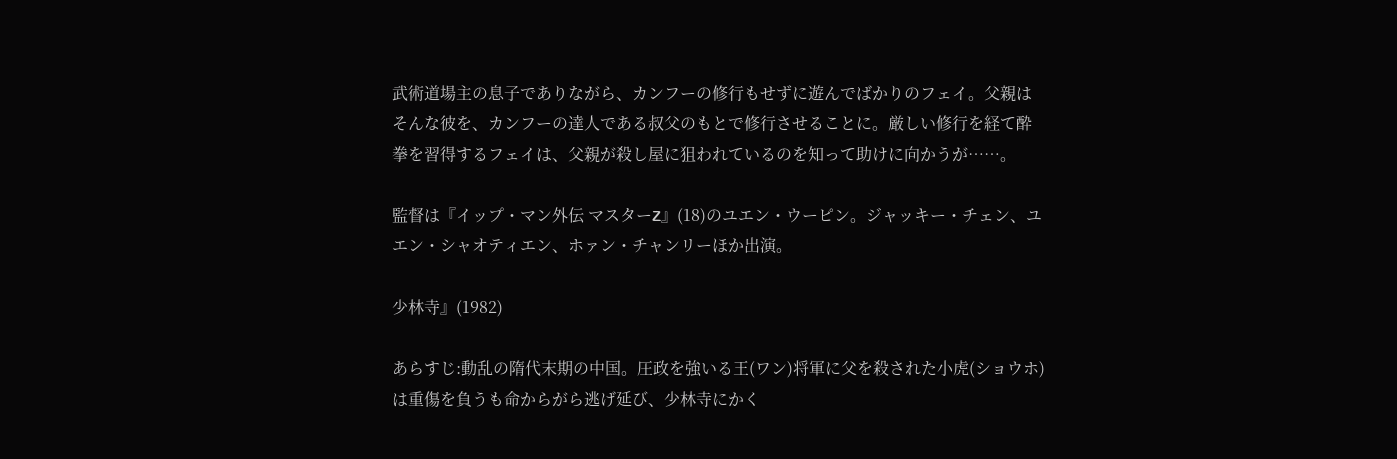武術道場主の息子でありながら、カンフーの修行もせずに遊んでばかりのフェイ。父親はそんな彼を、カンフーの達人である叔父のもとで修行させることに。厳しい修行を経て酔拳を習得するフェイは、父親が殺し屋に狙われているのを知って助けに向かうが……。

監督は『イップ・マン外伝 マスターZ』(18)のユエン・ウーピン。ジャッキー・チェン、ユエン・シャオティエン、ホァン・チャンリーほか出演。

少林寺』(1982)

あらすじ:動乱の隋代末期の中国。圧政を強いる王(ワン)将軍に父を殺された小虎(ショウホ)は重傷を負うも命からがら逃げ延び、少林寺にかく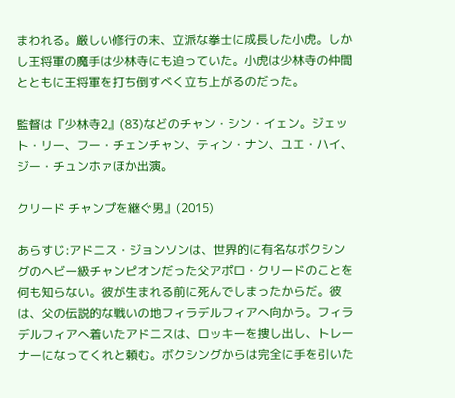まわれる。厳しい修行の末、立派な拳士に成長した小虎。しかし王将軍の魔手は少林寺にも迫っていた。小虎は少林寺の仲間とともに王将軍を打ち倒すべく立ち上がるのだった。

監督は『少林寺2』(83)などのチャン・シン・イェン。ジェット・リー、フー・チェンチャン、ティン・ナン、ユエ・ハイ、ジー・チュンホァほか出演。

クリード チャンプを継ぐ男』(2015)

あらすじ:アドニス・ジョンソンは、世界的に有名なボクシングのヘビー級チャンピオンだった父アポロ・クリードのことを何も知らない。彼が生まれる前に死んでしまったからだ。彼は、父の伝説的な戦いの地フィラデルフィアへ向かう。フィラデルフィアへ着いたアドニスは、ロッキーを捜し出し、トレーナーになってくれと頼む。ボクシングからは完全に手を引いた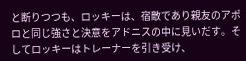と断りつつも、ロッキーは、宿敵であり親友のアポロと同じ強さと決意をアドニスの中に見いだす。そしてロッキーはトレーナーを引き受け、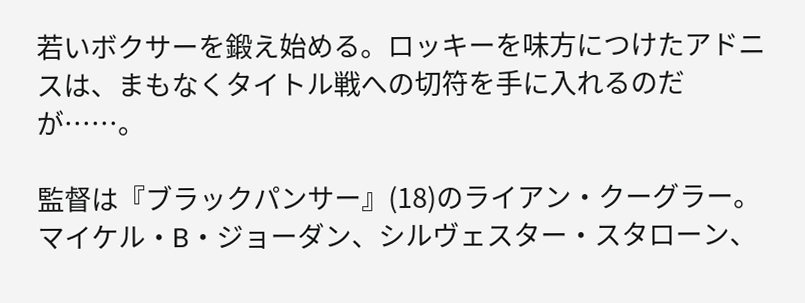若いボクサーを鍛え始める。ロッキーを味方につけたアドニスは、まもなくタイトル戦への切符を手に入れるのだが……。

監督は『ブラックパンサー』(18)のライアン・クーグラー。マイケル・B・ジョーダン、シルヴェスター・スタローン、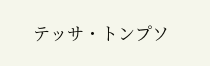テッサ・トンプソ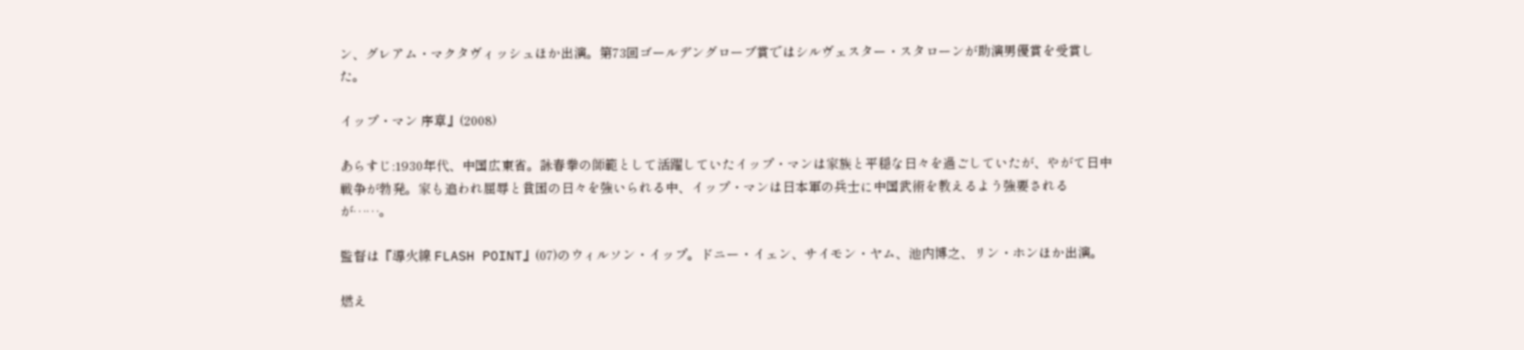ン、グレアム・マクタヴィッシュほか出演。第73回ゴールデングローブ賞ではシルヴェスター・スタローンが助演男優賞を受賞した。

イップ・マン 序章』(2008)

あらすじ:1930年代、中国広東省。詠春拳の師範として活躍していたイップ・マンは家族と平穏な日々を過ごしていたが、やがて日中戦争が勃発。家も追われ屈辱と貧困の日々を強いられる中、イップ・マンは日本軍の兵士に中国武術を教えるよう強要されるが……。

監督は『導火線 FLASH POINT』(07)のウィルソン・イップ。ドニー・イェン、サイモン・ヤム、池内博之、リン・ホンほか出演。

燃え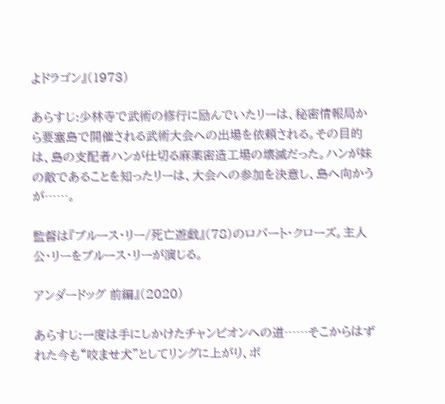よドラゴン』(1973)

あらすじ:少林寺で武術の修行に励んでいたリーは、秘密情報局から要塞島で開催される武術大会への出場を依頼される。その目的は、島の支配者ハンが仕切る麻薬密造工場の壊滅だった。ハンが妹の敵であることを知ったリーは、大会への参加を決意し、島へ向かうが……。

監督は『ブルース・リー/死亡遊戯』(78)のロバート・クローズ。主人公・リーをブルース・リーが演じる。

アンダードッグ 前編』(2020)

あらすじ:一度は手にしかけたチャンピオンへの道……そこからはずれた今も“咬ませ犬”としてリングに上がり、ボ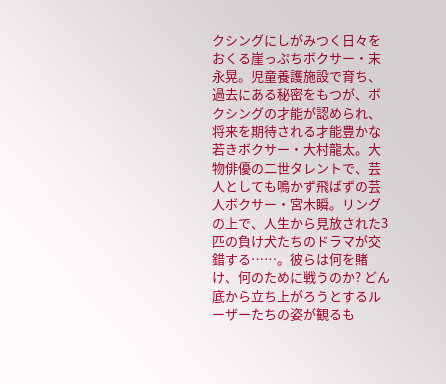クシングにしがみつく日々をおくる崖っぷちボクサー・末永晃。児童養護施設で育ち、過去にある秘密をもつが、ボクシングの才能が認められ、将来を期待される才能豊かな若きボクサー・大村龍太。大物俳優の二世タレントで、芸人としても鳴かず飛ばずの芸人ボクサー・宮木瞬。リングの上で、人生から見放された3匹の負け犬たちのドラマが交錯する……。彼らは何を賭け、何のために戦うのか? どん底から立ち上がろうとするルーザーたちの姿が観るも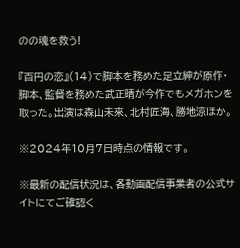のの魂を救う!

『百円の恋』(14)で脚本を務めた足立紳が原作・脚本、監督を務めた武正晴が今作でもメガホンを取った。出演は森山未來、北村匠海、勝地涼ほか。

※2024年10月7日時点の情報です。

※最新の配信状況は、各動画配信事業者の公式サイトにてご確認く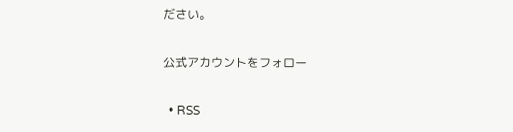ださい。

公式アカウントをフォロー

  • RSS